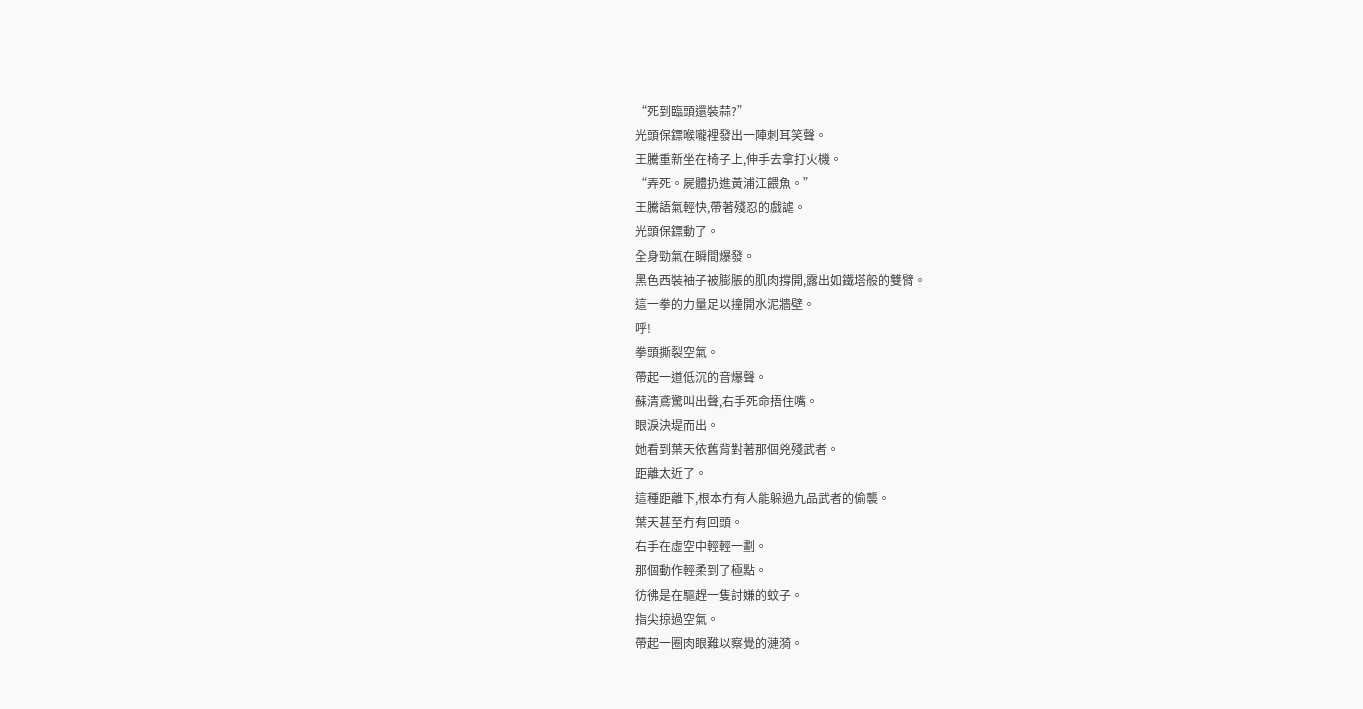“死到臨頭還裝蒜?”
光頭保鏢喉嚨裡發出一陣刺耳笑聲。
王騰重新坐在椅子上,伸手去拿打火機。
“弄死。屍體扔進黃浦江餵魚。”
王騰語氣輕快,帶著殘忍的戲謔。
光頭保鏢動了。
全身勁氣在瞬間爆發。
黑色西裝袖子被膨脹的肌肉撐開,露出如鐵塔般的雙臂。
這一拳的力量足以撞開水泥牆壁。
呼!
拳頭撕裂空氣。
帶起一道低沉的音爆聲。
蘇清鳶驚叫出聲,右手死命捂住嘴。
眼淚決堤而出。
她看到葉天依舊背對著那個兇殘武者。
距離太近了。
這種距離下,根本冇有人能躲過九品武者的偷襲。
葉天甚至冇有回頭。
右手在虛空中輕輕一劃。
那個動作輕柔到了極點。
彷彿是在驅趕一隻討嫌的蚊子。
指尖掠過空氣。
帶起一圈肉眼難以察覺的漣漪。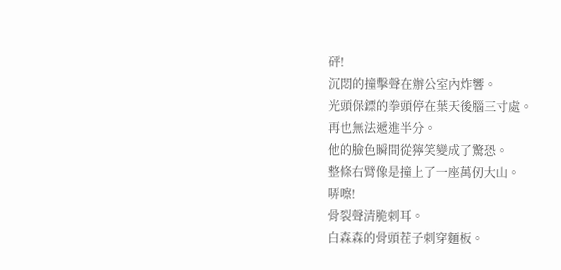砰!
沉悶的撞擊聲在辦公室內炸響。
光頭保鏢的拳頭停在葉天後腦三寸處。
再也無法遞進半分。
他的臉色瞬間從獰笑變成了驚恐。
整條右臂像是撞上了一座萬仞大山。
哢嚓!
骨裂聲清脆刺耳。
白森森的骨頭茬子刺穿麵板。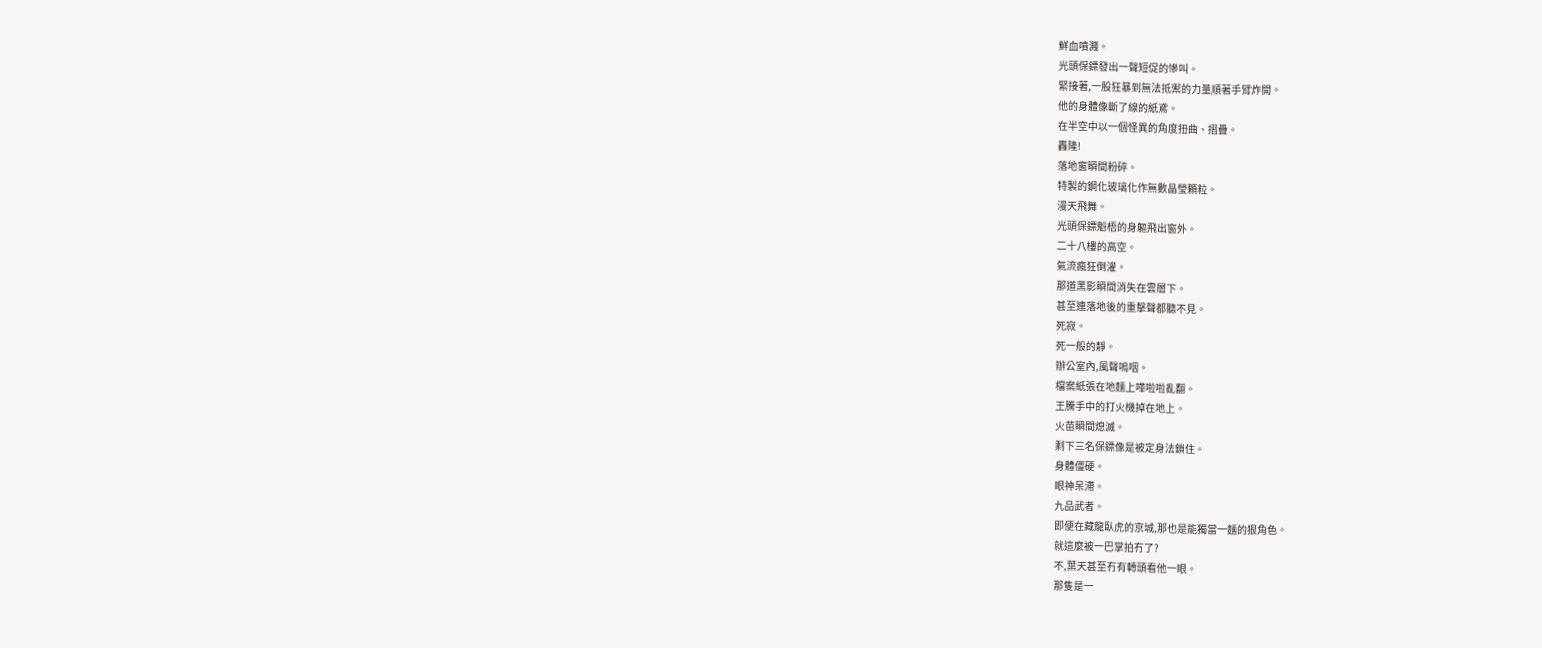鮮血噴濺。
光頭保鏢發出一聲短促的慘叫。
緊接著,一股狂暴到無法抵禦的力量順著手臂炸開。
他的身體像斷了線的紙鳶。
在半空中以一個怪異的角度扭曲、摺疊。
轟隆!
落地窗瞬間粉碎。
特製的鋼化玻璃化作無數晶瑩顆粒。
漫天飛舞。
光頭保鏢魁梧的身軀飛出窗外。
二十八樓的高空。
氣流瘋狂倒灌。
那道黑影瞬間消失在雲層下。
甚至連落地後的重擊聲都聽不見。
死寂。
死一般的靜。
辦公室內,風聲嗚咽。
檔案紙張在地麵上嘩啦啦亂翻。
王騰手中的打火機掉在地上。
火苗瞬間熄滅。
剩下三名保鏢像是被定身法鎖住。
身體僵硬。
眼神呆滯。
九品武者。
即便在藏龍臥虎的京城,那也是能獨當一麵的狠角色。
就這麼被一巴掌拍冇了?
不,葉天甚至冇有轉頭看他一眼。
那隻是一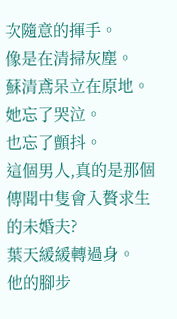次隨意的揮手。
像是在清掃灰塵。
蘇清鳶呆立在原地。
她忘了哭泣。
也忘了顫抖。
這個男人,真的是那個傳聞中隻會入贅求生的未婚夫?
葉天緩緩轉過身。
他的腳步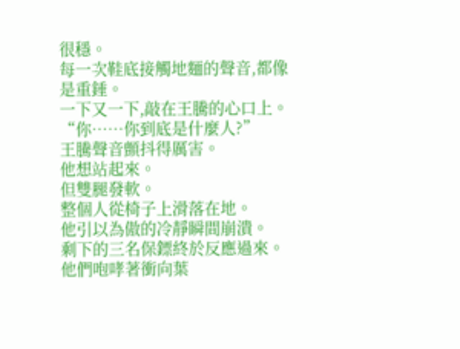很穩。
每一次鞋底接觸地麵的聲音,都像是重錘。
一下又一下,敲在王騰的心口上。
“你……你到底是什麼人?”
王騰聲音顫抖得厲害。
他想站起來。
但雙腿發軟。
整個人從椅子上滑落在地。
他引以為傲的冷靜瞬間崩潰。
剩下的三名保鏢終於反應過來。
他們咆哮著衝向葉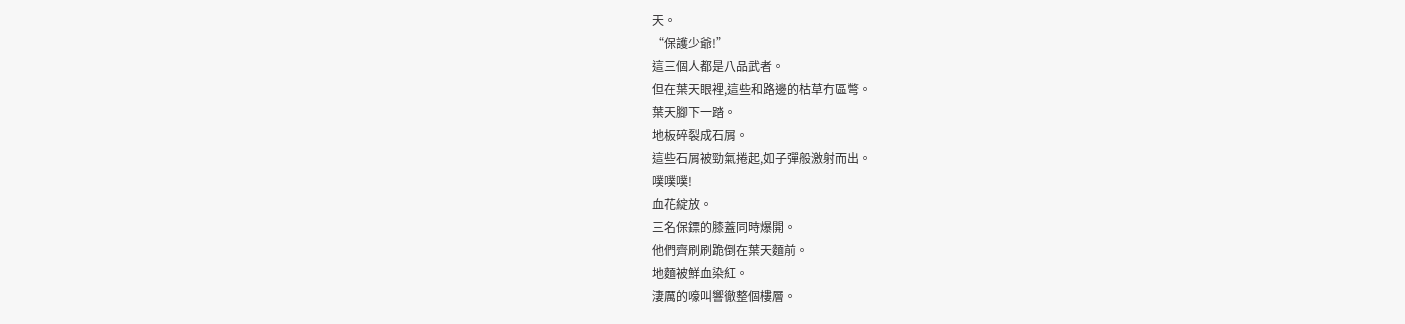天。
“保護少爺!”
這三個人都是八品武者。
但在葉天眼裡,這些和路邊的枯草冇區彆。
葉天腳下一踏。
地板碎裂成石屑。
這些石屑被勁氣捲起,如子彈般激射而出。
噗噗噗!
血花綻放。
三名保鏢的膝蓋同時爆開。
他們齊刷刷跪倒在葉天麵前。
地麵被鮮血染紅。
淒厲的嚎叫響徹整個樓層。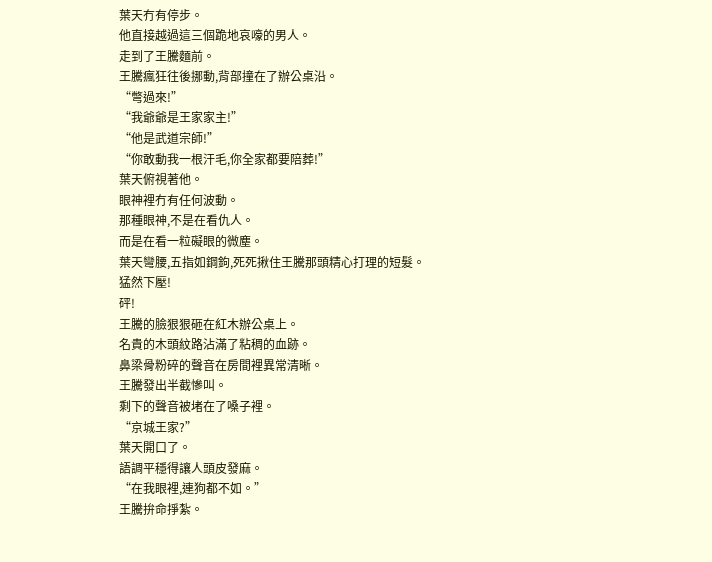葉天冇有停步。
他直接越過這三個跪地哀嚎的男人。
走到了王騰麵前。
王騰瘋狂往後挪動,背部撞在了辦公桌沿。
“彆過來!”
“我爺爺是王家家主!”
“他是武道宗師!”
“你敢動我一根汗毛,你全家都要陪葬!”
葉天俯視著他。
眼神裡冇有任何波動。
那種眼神,不是在看仇人。
而是在看一粒礙眼的微塵。
葉天彎腰,五指如鋼鉤,死死揪住王騰那頭精心打理的短髮。
猛然下壓!
砰!
王騰的臉狠狠砸在紅木辦公桌上。
名貴的木頭紋路沾滿了粘稠的血跡。
鼻梁骨粉碎的聲音在房間裡異常清晰。
王騰發出半截慘叫。
剩下的聲音被堵在了嗓子裡。
“京城王家?”
葉天開口了。
語調平穩得讓人頭皮發麻。
“在我眼裡,連狗都不如。”
王騰拚命掙紮。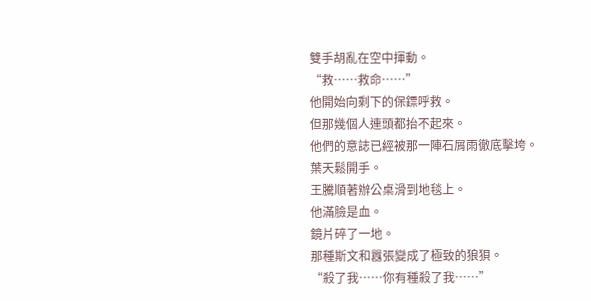雙手胡亂在空中揮動。
“救……救命……”
他開始向剩下的保鏢呼救。
但那幾個人連頭都抬不起來。
他們的意誌已經被那一陣石屑雨徹底擊垮。
葉天鬆開手。
王騰順著辦公桌滑到地毯上。
他滿臉是血。
鏡片碎了一地。
那種斯文和囂張變成了極致的狼狽。
“殺了我……你有種殺了我……”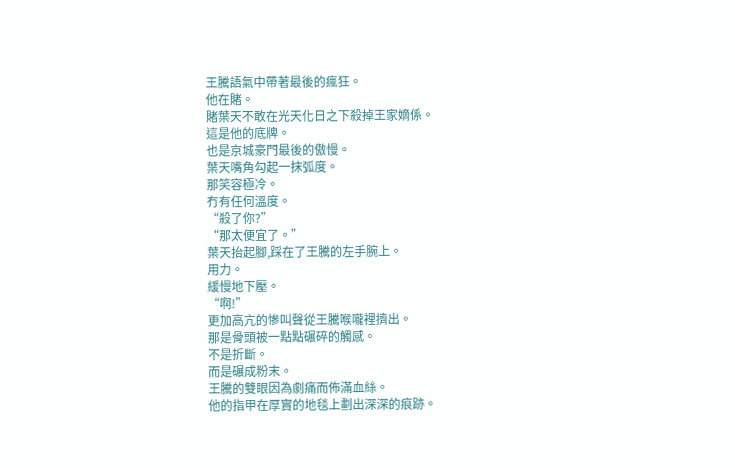王騰語氣中帶著最後的瘋狂。
他在賭。
賭葉天不敢在光天化日之下殺掉王家嫡係。
這是他的底牌。
也是京城豪門最後的傲慢。
葉天嘴角勾起一抹弧度。
那笑容極冷。
冇有任何溫度。
“殺了你?”
“那太便宜了。”
葉天抬起腳,踩在了王騰的左手腕上。
用力。
緩慢地下壓。
“啊!”
更加高亢的慘叫聲從王騰喉嚨裡擠出。
那是骨頭被一點點碾碎的觸感。
不是折斷。
而是碾成粉末。
王騰的雙眼因為劇痛而佈滿血絲。
他的指甲在厚實的地毯上劃出深深的痕跡。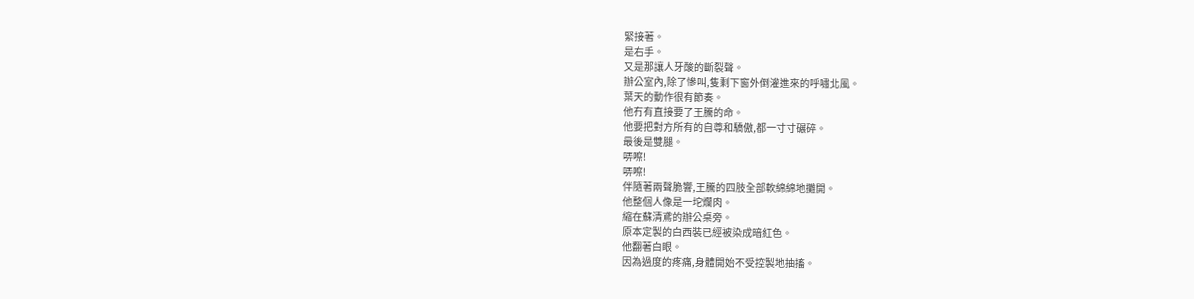緊接著。
是右手。
又是那讓人牙酸的斷裂聲。
辦公室內,除了慘叫,隻剩下窗外倒灌進來的呼嘯北風。
葉天的動作很有節奏。
他冇有直接要了王騰的命。
他要把對方所有的自尊和驕傲,都一寸寸碾碎。
最後是雙腿。
哢嚓!
哢嚓!
伴隨著兩聲脆響,王騰的四肢全部軟綿綿地攤開。
他整個人像是一坨爛肉。
縮在蘇清鳶的辦公桌旁。
原本定製的白西裝已經被染成暗紅色。
他翻著白眼。
因為過度的疼痛,身體開始不受控製地抽搐。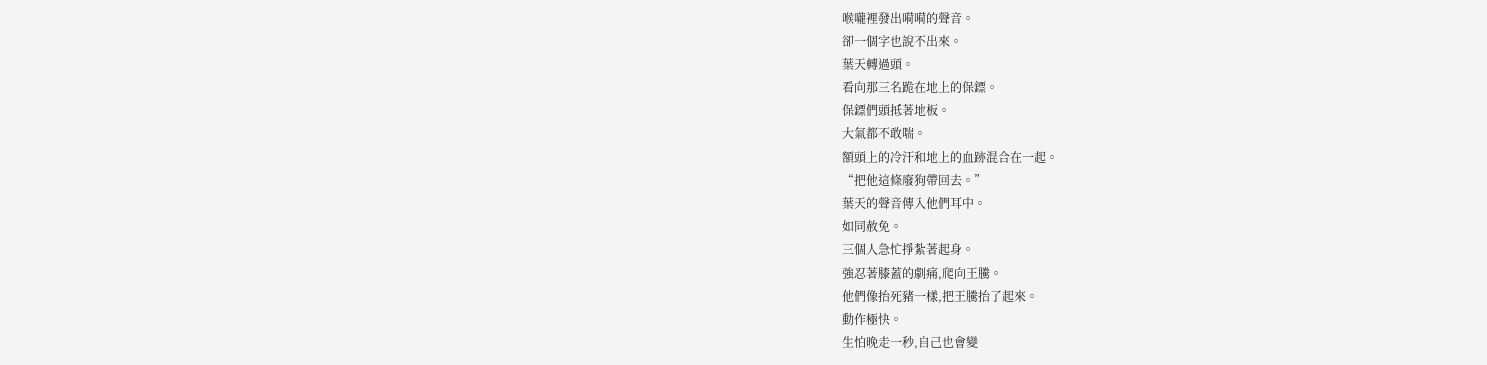喉嚨裡發出嗬嗬的聲音。
卻一個字也說不出來。
葉天轉過頭。
看向那三名跪在地上的保鏢。
保鏢們頭抵著地板。
大氣都不敢喘。
額頭上的冷汗和地上的血跡混合在一起。
“把他這條廢狗帶回去。”
葉天的聲音傳入他們耳中。
如同赦免。
三個人急忙掙紮著起身。
強忍著膝蓋的劇痛,爬向王騰。
他們像抬死豬一樣,把王騰抬了起來。
動作極快。
生怕晚走一秒,自己也會變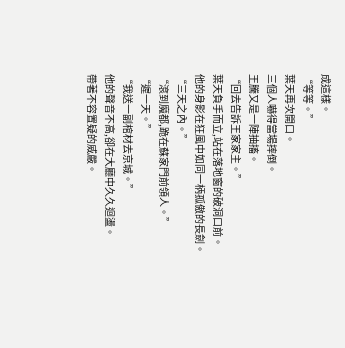成這樣。
“等等。”
葉天再次開口。
三個人嚇得當場摔倒。
王騰又是一陣抽搐。
“回去告訴王家家主。”
葉天負手而立,站在落地窗的破洞口前。
他的身影在狂風中如同一柄孤傲的長劍。
“三天之內。”
“滾到魔都,跪在蘇家門前領人。”
“遲一天。”
“我送一副棺材去京城。”
他的聲音不高,卻在大廳中久久迴盪。
帶著不容置疑的威嚴。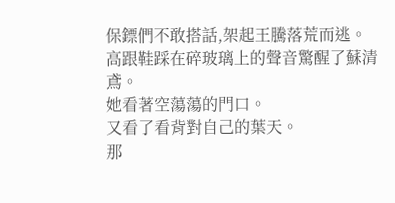保鏢們不敢搭話,架起王騰落荒而逃。
高跟鞋踩在碎玻璃上的聲音驚醒了蘇清鳶。
她看著空蕩蕩的門口。
又看了看背對自己的葉天。
那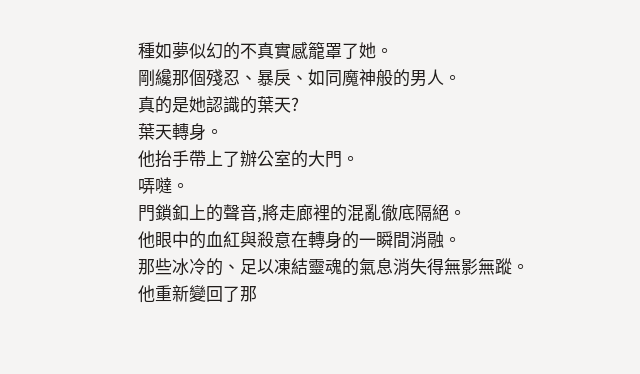種如夢似幻的不真實感籠罩了她。
剛纔那個殘忍、暴戾、如同魔神般的男人。
真的是她認識的葉天?
葉天轉身。
他抬手帶上了辦公室的大門。
哢噠。
門鎖釦上的聲音,將走廊裡的混亂徹底隔絕。
他眼中的血紅與殺意在轉身的一瞬間消融。
那些冰冷的、足以凍結靈魂的氣息消失得無影無蹤。
他重新變回了那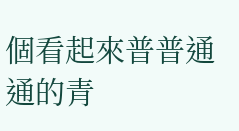個看起來普普通通的青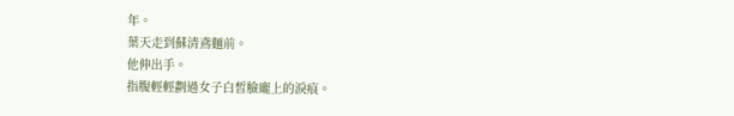年。
葉天走到蘇清鳶麵前。
他伸出手。
指腹輕輕劃過女子白皙臉龐上的淚痕。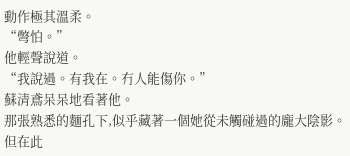動作極其溫柔。
“彆怕。”
他輕聲說道。
“我說過。有我在。冇人能傷你。”
蘇清鳶呆呆地看著他。
那張熟悉的麵孔下,似乎藏著一個她從未觸碰過的龐大陰影。
但在此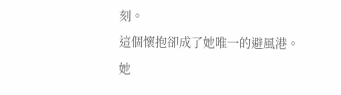刻。
這個懷抱卻成了她唯一的避風港。
她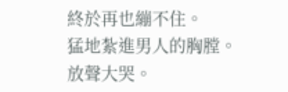終於再也繃不住。
猛地紮進男人的胸膛。
放聲大哭。